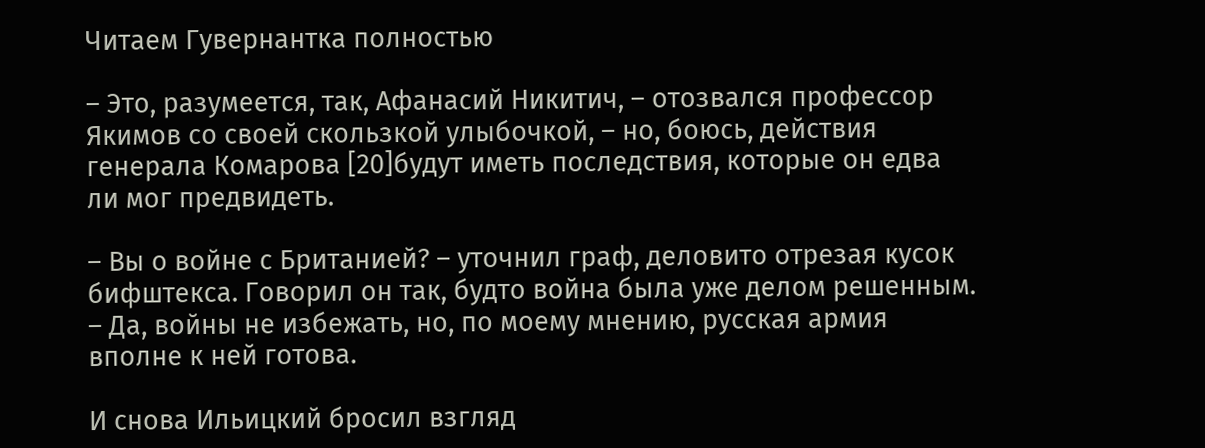Читаем Гувернантка полностью

– Это, разумеется, так, Афанасий Никитич, – отозвался профессор Якимов со своей скользкой улыбочкой, – но, боюсь, действия генерала Комарова [20]будут иметь последствия, которые он едва ли мог предвидеть.

– Вы о войне с Британией? – уточнил граф, деловито отрезая кусок бифштекса. Говорил он так, будто война была уже делом решенным. – Да, войны не избежать, но, по моему мнению, русская армия вполне к ней готова.

И снова Ильицкий бросил взгляд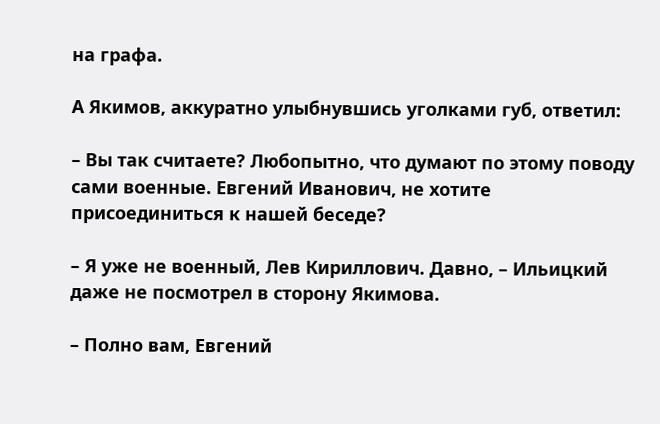на графа.

А Якимов, аккуратно улыбнувшись уголками губ, ответил:

– Вы так считаете? Любопытно, что думают по этому поводу сами военные. Евгений Иванович, не хотите присоединиться к нашей беседе?

– Я уже не военный, Лев Кириллович. Давно, – Ильицкий даже не посмотрел в сторону Якимова.

– Полно вам, Евгений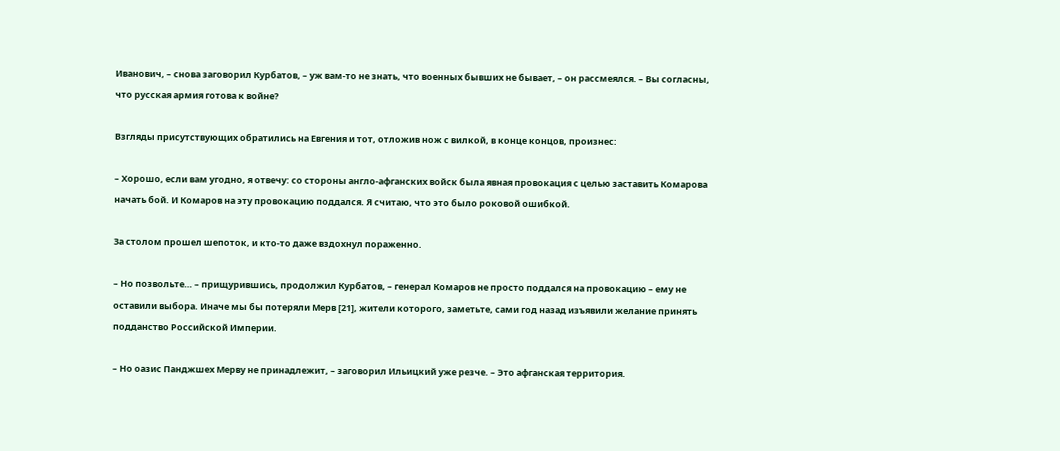Иванович, – снова заговорил Курбатов, – уж вам-то не знать, что военных бывших не бывает, – он рассмеялся. – Вы согласны, что русская армия готова к войне?

Взгляды присутствующих обратились на Евгения и тот, отложив нож с вилкой, в конце концов, произнес:

– Хорошо, если вам угодно, я отвечу: со стороны англо-афганских войск была явная провокация с целью заставить Комарова начать бой. И Комаров на эту провокацию поддался. Я считаю, что это было роковой ошибкой.

За столом прошел шепоток, и кто-то даже вздохнул пораженно.

– Но позвольте… – прищурившись, продолжил Курбатов, – генерал Комаров не просто поддался на провокацию – ему не оставили выбора. Иначе мы бы потеряли Мерв [21], жители которого, заметьте, сами год назад изъявили желание принять подданство Российской Империи.

– Но оазис Панджшех Мерву не принадлежит, – заговорил Ильицкий уже резче. – Это афганская территория.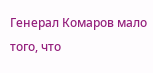Генерал Комаров мало того, что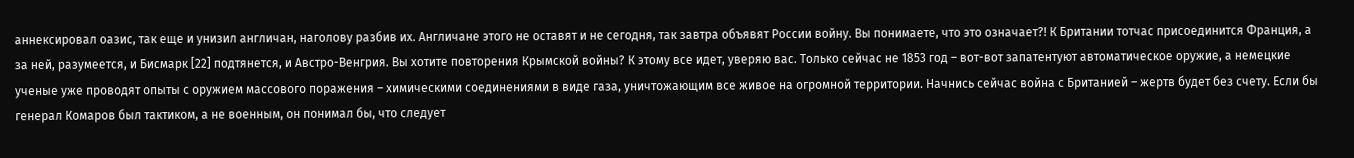аннексировал оазис, так еще и унизил англичан, наголову разбив их. Англичане этого не оставят и не сегодня, так завтра объявят России войну. Вы понимаете, что это означает?! К Британии тотчас присоединится Франция, а за ней, разумеется, и Бисмарк [22] подтянется, и Австро-Венгрия. Вы хотите повторения Крымской войны? К этому все идет, уверяю вас. Только сейчас не 1853 год – вот-вот запатентуют автоматическое оружие, а немецкие ученые уже проводят опыты с оружием массового поражения – химическими соединениями в виде газа, уничтожающим все живое на огромной территории. Начнись сейчас война с Британией – жертв будет без счету. Если бы генерал Комаров был тактиком, а не военным, он понимал бы, что следует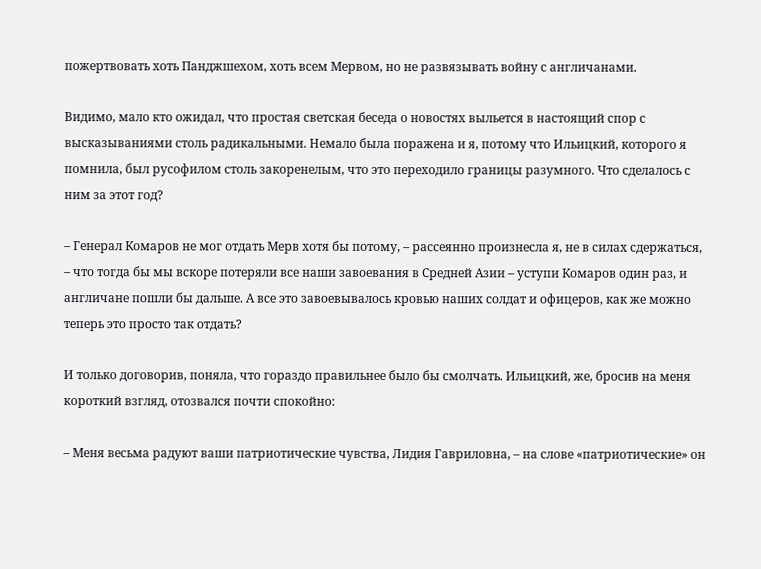пожертвовать хоть Панджшехом, хоть всем Мервом, но не развязывать войну с англичанами.

Видимо, мало кто ожидал, что простая светская беседа о новостях выльется в настоящий спор с высказываниями столь радикальными. Немало была поражена и я, потому что Ильицкий, которого я помнила, был русофилом столь закоренелым, что это переходило границы разумного. Что сделалось с ним за этот год?

– Генерал Комаров не мог отдать Мерв хотя бы потому, – рассеянно произнесла я, не в силах сдержаться, – что тогда бы мы вскоре потеряли все наши завоевания в Средней Азии – уступи Комаров один раз, и англичане пошли бы дальше. А все это завоевывалось кровью наших солдат и офицеров, как же можно теперь это просто так отдать?

И только договорив, поняла, что гораздо правильнее было бы смолчать. Ильицкий, же, бросив на меня короткий взгляд, отозвался почти спокойно:

– Меня весьма радуют ваши патриотические чувства, Лидия Гавриловна, – на слове «патриотические» он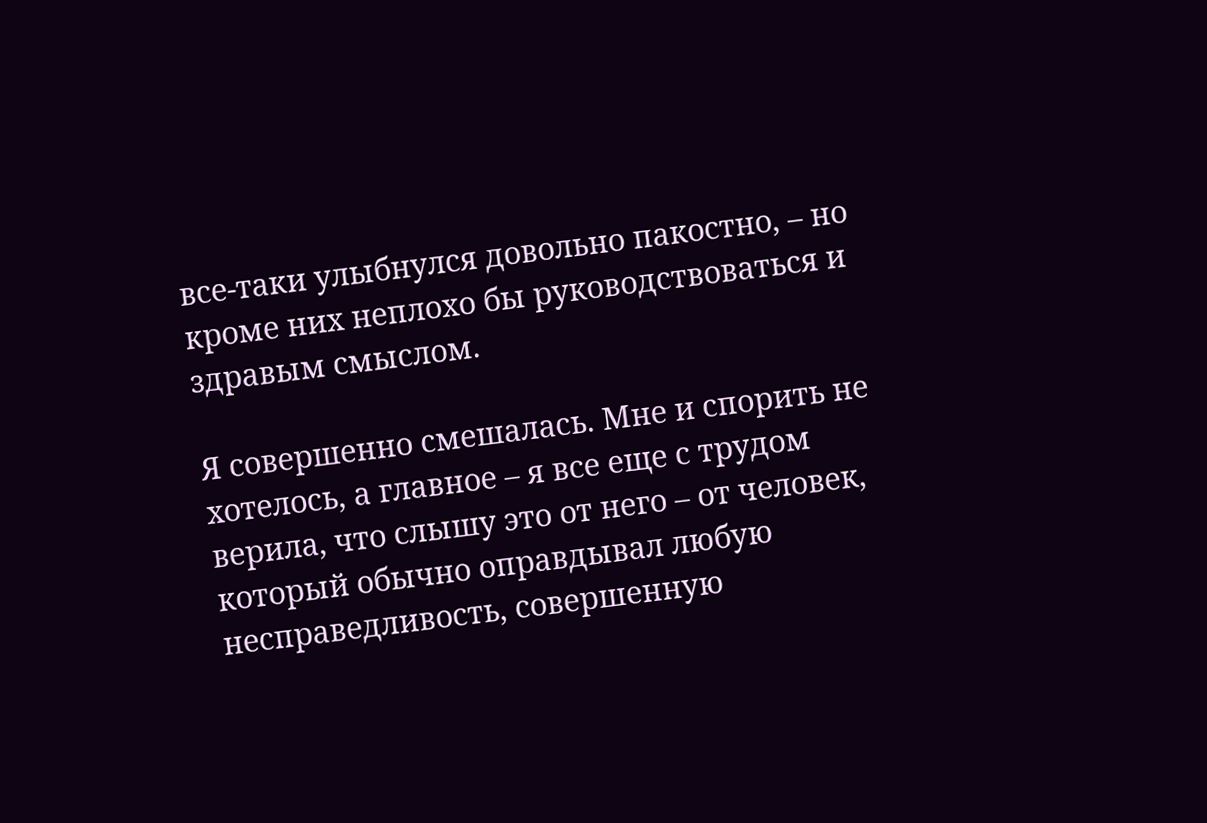все-таки улыбнулся довольно пакостно, – но кроме них неплохо бы руководствоваться и здравым смыслом.

Я совершенно смешалась. Мне и спорить не хотелось, а главное – я все еще с трудом верила, что слышу это от него – от человек, который обычно оправдывал любую несправедливость, совершенную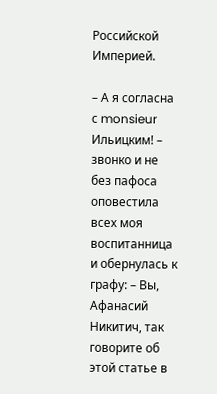Российской Империей.

– А я согласна с monsieur Ильицким! – звонко и не без пафоса оповестила всех моя воспитанница и обернулась к графу: – Вы, Афанасий Никитич, так говорите об этой статье в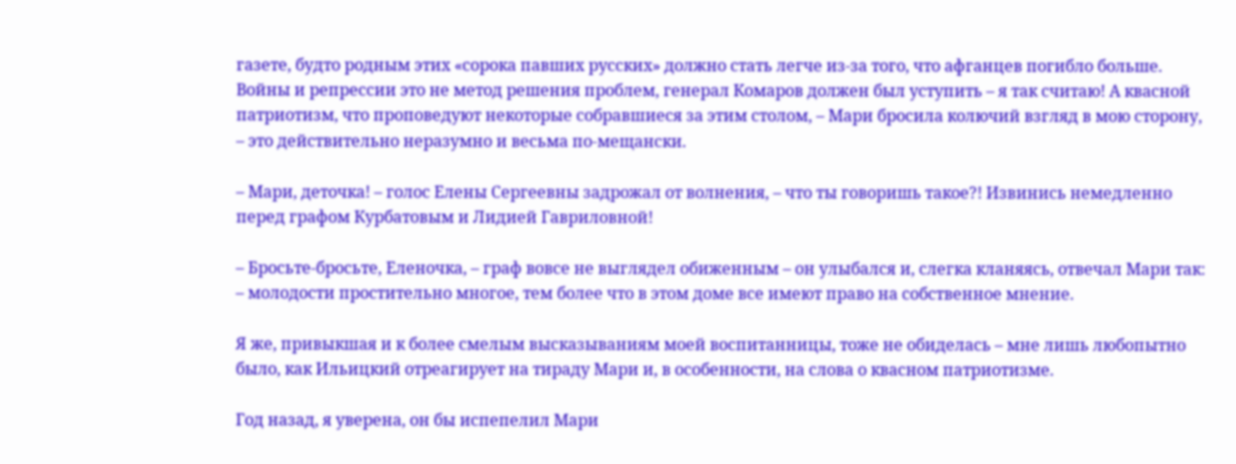газете, будто родным этих «сорока павших русских» должно стать легче из-за того, что афганцев погибло больше. Войны и репрессии это не метод решения проблем, генерал Комаров должен был уступить – я так считаю! А квасной патриотизм, что проповедуют некоторые собравшиеся за этим столом, – Мари бросила колючий взгляд в мою сторону, – это действительно неразумно и весьма по-мещански.

– Мари, деточка! – голос Елены Сергеевны задрожал от волнения, – что ты говоришь такое?! Извинись немедленно перед графом Курбатовым и Лидией Гавриловной!

– Бросьте-бросьте, Еленочка, – граф вовсе не выглядел обиженным – он улыбался и, слегка кланяясь, отвечал Мари так: – молодости простительно многое, тем более что в этом доме все имеют право на собственное мнение.

Я же, привыкшая и к более смелым высказываниям моей воспитанницы, тоже не обиделась – мне лишь любопытно было, как Ильицкий отреагирует на тираду Мари и, в особенности, на слова о квасном патриотизме.

Год назад, я уверена, он бы испепелил Мари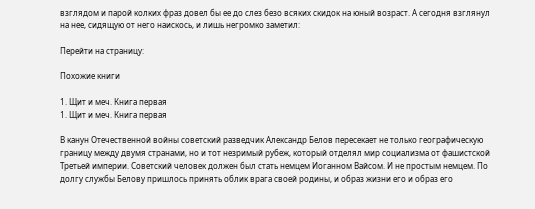взглядом и парой колких фраз довел бы ее до слез безо всяких скидок на юный возраст. А сегодня взглянул на нее, сидящую от него наискось, и лишь негромко заметил:

Перейти на страницу:

Похожие книги

1. Щит и меч. Книга первая
1. Щит и меч. Книга первая

В канун Отечественной войны советский разведчик Александр Белов пересекает не только географическую границу между двумя странами, но и тот незримый рубеж, который отделял мир социализма от фашистской Третьей империи. Советский человек должен был стать немцем Иоганном Вайсом. И не простым немцем. По долгу службы Белову пришлось принять облик врага своей родины, и образ жизни его и образ его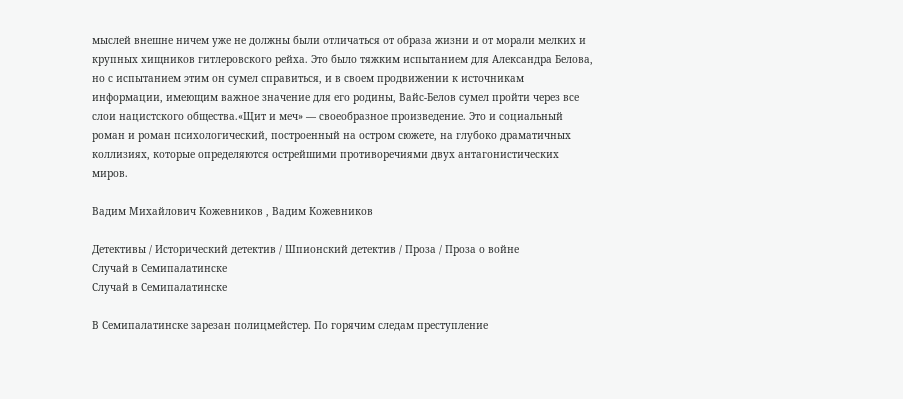мыслей внешне ничем уже не должны были отличаться от образа жизни и от морали мелких и крупных хищников гитлеровского рейха. Это было тяжким испытанием для Александра Белова, но с испытанием этим он сумел справиться, и в своем продвижении к источникам информации, имеющим важное значение для его родины, Вайс-Белов сумел пройти через все слои нацистского общества.«Щит и меч» — своеобразное произведение. Это и социальный роман и роман психологический, построенный на остром сюжете, на глубоко драматичных коллизиях, которые определяются острейшими противоречиями двух антагонистических миров.

Вадим Михайлович Кожевников , Вадим Кожевников

Детективы / Исторический детектив / Шпионский детектив / Проза / Проза о войне
Случай в Семипалатинске
Случай в Семипалатинске

В Семипалатинске зарезан полицмейстер. По горячим следам преступление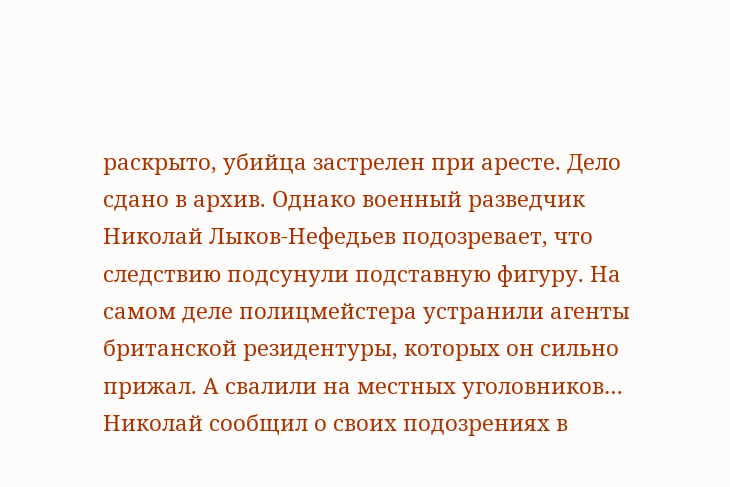раскрыто, убийца застрелен при аресте. Дело сдано в архив. Однако военный разведчик Николай Лыков-Нефедьев подозревает, что следствию подсунули подставную фигуру. На самом деле полицмейстера устранили агенты британской резидентуры, которых он сильно прижал. А свалили на местных уголовников… Николай сообщил о своих подозрениях в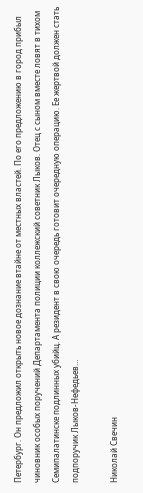Петербург. Он предложил открыть новое дознание втайне от местных властей. По его предложению в город прибыл чиновник особых поручений Департамента полиции коллежский советник Лыков. Отец с сыном вместе ловят в тихом Семипалатинске подлинных убийц. А резидент в свою очередь готовит очередную операцию. Ее жертвой должен стать подпоручик Лыков-Нефедьев…

Николай Свечин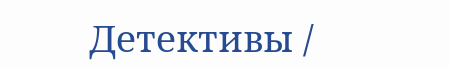Детективы /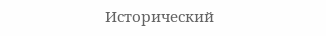Исторический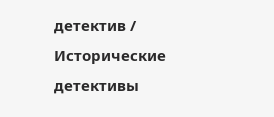детектив / Исторические детективы